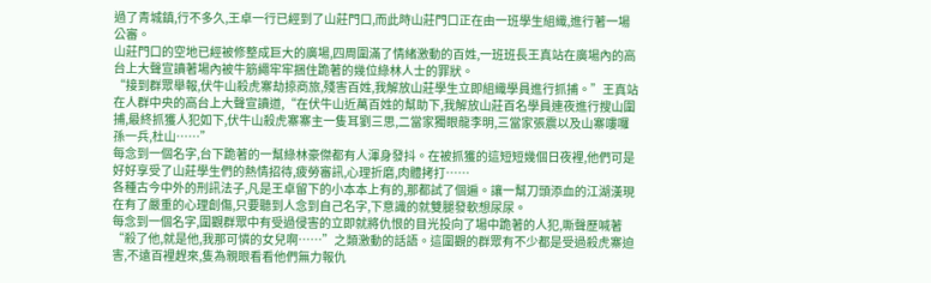過了青城鎮,行不多久,王卓一行已經到了山莊門口,而此時山莊門口正在由一班學生組織,進行著一場公審。
山莊門口的空地已經被修整成巨大的廣場,四周圍滿了情緒激動的百姓,一班班長王真站在廣場內的高台上大聲宣讀著場內被牛筋繩牢牢捆住跪著的幾位綠林人士的罪狀。
“接到群眾舉報,伏牛山殺虎寨劫掠商旅,殘害百姓,我解放山莊學生立即組織學員進行抓捕。”王真站在人群中央的高台上大聲宣讀道,“在伏牛山近萬百姓的幫助下,我解放山莊百名學員連夜進行搜山圍捕,最終抓獲人犯如下,伏牛山殺虎寨寨主一隻耳劉三思,二當家獨眼龍李明,三當家張震以及山寨嘍囉孫一兵,杜山……”
每念到一個名字,台下跪著的一幫綠林豪傑都有人渾身發抖。在被抓獲的這短短幾個日夜裡,他們可是好好享受了山莊學生們的熱情招待,疲勞審訊,心理折磨,肉體拷打……
各種古今中外的刑訊法子,凡是王卓留下的小本本上有的,那都試了個遍。讓一幫刀頭添血的江湖漢現在有了嚴重的心理創傷,只要聽到人念到自己名字,下意識的就雙腿發軟想尿尿。
每念到一個名字,圍觀群眾中有受過侵害的立即就將仇恨的目光投向了場中跪著的人犯,嘶聲歷喊著“殺了他,就是他,我那可憐的女兒啊……”之類激動的話語。這圍觀的群眾有不少都是受過殺虎寨迫害,不遠百裡趕來,隻為親眼看看他們無力報仇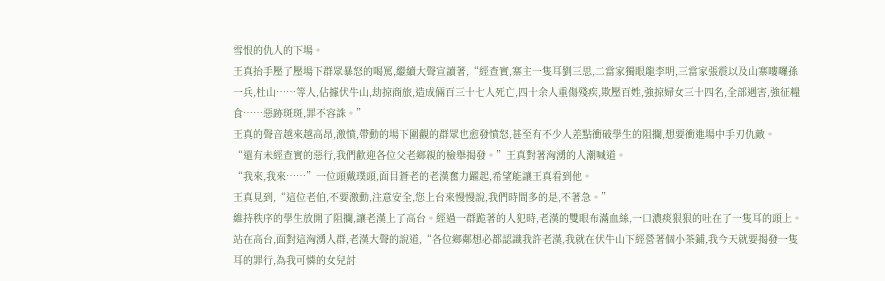雪恨的仇人的下場。
王真抬手壓了壓場下群眾暴怒的喝罵,繼續大聲宣讀著,“經查實,寨主一隻耳劉三思,二當家獨眼龍李明,三當家張震以及山寨嘍囉孫一兵,杜山……等人,佔據伏牛山,劫掠商旅,造成倆百三十七人死亡,四十余人重傷殘疾,欺壓百姓,強掠婦女三十四名,全部遇害,強征糧食……惡跡斑斑,罪不容誅。”
王真的聲音越來越高昂,激憤,帶動的場下圍觀的群眾也愈發憤怒,甚至有不少人差點衝破學生的阻攔,想要衝進場中手刃仇敵。
“還有未經查實的惡行,我們歡迎各位父老鄉親的檢舉揭發。”王真對著洶湧的人潮喊道。
“我來,我來……”一位頭戴璞頭,面目蒼老的老漢奮力躍起,希望能讓王真看到他。
王真見到,“這位老伯,不要激動,注意安全,您上台來慢慢說,我們時間多的是,不著急。”
維持秩序的學生放開了阻攔,讓老漢上了高台。經過一群跪著的人犯時,老漢的雙眼布滿血絲,一口濃痰狠狠的吐在了一隻耳的頭上。
站在高台,面對這洶湧人群,老漢大聲的說道,“各位鄉鄰想必都認識我許老漢,我就在伏牛山下經營著個小茶鋪,我今天就要揭發一隻耳的罪行,為我可憐的女兒討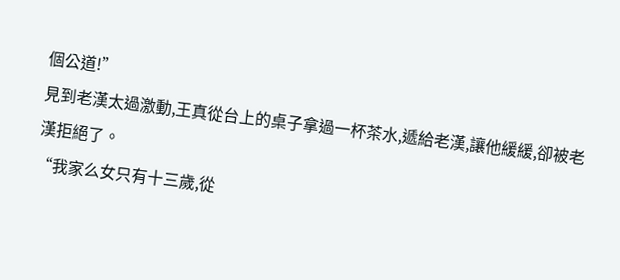個公道!”
見到老漢太過激動,王真從台上的桌子拿過一杯茶水,遞給老漢,讓他緩緩,卻被老漢拒絕了。
“我家么女只有十三歲,從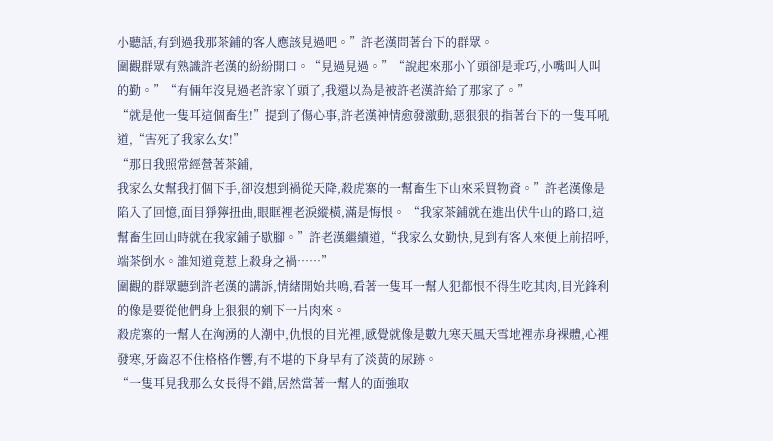小聽話,有到過我那茶鋪的客人應該見過吧。”許老漢問著台下的群眾。
圍觀群眾有熟識許老漢的紛紛開口。“見過見過。”“說起來那小丫頭卻是乖巧,小嘴叫人叫的勤。”“有倆年沒見過老許家丫頭了,我還以為是被許老漢許給了那家了。”
“就是他一隻耳這個畜生!”提到了傷心事,許老漢神情愈發激動,惡狠狠的指著台下的一隻耳吼道,“害死了我家么女!”
“那日我照常經營著茶鋪,
我家么女幫我打個下手,卻沒想到禍從天降,殺虎寨的一幫畜生下山來采買物資。”許老漢像是陷入了回憶,面目猙獰扭曲,眼眶裡老淚縱橫,滿是悔恨。 “我家茶鋪就在進出伏牛山的路口,這幫畜生回山時就在我家鋪子歇腳。”許老漢繼續道,“我家么女勤快,見到有客人來便上前招呼,端茶倒水。誰知道竟惹上殺身之禍……”
圍觀的群眾聽到許老漢的講訴,情緒開始共鳴,看著一隻耳一幫人犯都恨不得生吃其肉,目光鋒利的像是要從他們身上狠狠的剜下一片肉來。
殺虎寨的一幫人在洶湧的人潮中,仇恨的目光裡,感覺就像是數九寒天風天雪地裡赤身裸體,心裡發寒,牙齒忍不住格格作響,有不堪的下身早有了淡黃的尿跡。
“一隻耳見我那么女長得不錯,居然當著一幫人的面強取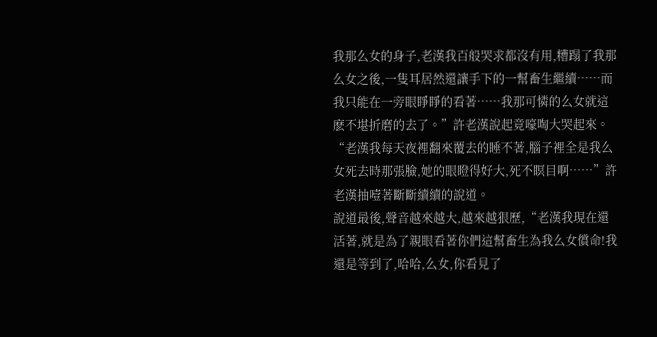我那么女的身子,老漢我百般哭求都沒有用,糟蹋了我那么女之後,一隻耳居然還讓手下的一幫畜生繼續……而我只能在一旁眼睜睜的看著……我那可憐的么女就這麽不堪折磨的去了。”許老漢說起竟嚎啕大哭起來。
“老漢我每天夜裡翻來覆去的睡不著,腦子裡全是我么女死去時那張臉,她的眼瞪得好大,死不瞑目啊……”許老漢抽噎著斷斷續續的說道。
說道最後,聲音越來越大,越來越狠歷,“老漢我現在還活著,就是為了親眼看著你們這幫畜生為我么女償命!我還是等到了,哈哈,么女,你看見了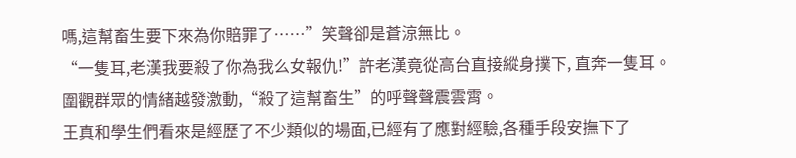嗎,這幫畜生要下來為你賠罪了……”笑聲卻是蒼涼無比。
“一隻耳,老漢我要殺了你為我么女報仇!”許老漢竟從高台直接縱身撲下, 直奔一隻耳。
圍觀群眾的情緒越發激動,“殺了這幫畜生”的呼聲聲震雲霄。
王真和學生們看來是經歷了不少類似的場面,已經有了應對經驗,各種手段安撫下了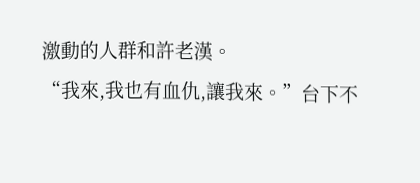激動的人群和許老漢。
“我來,我也有血仇,讓我來。”台下不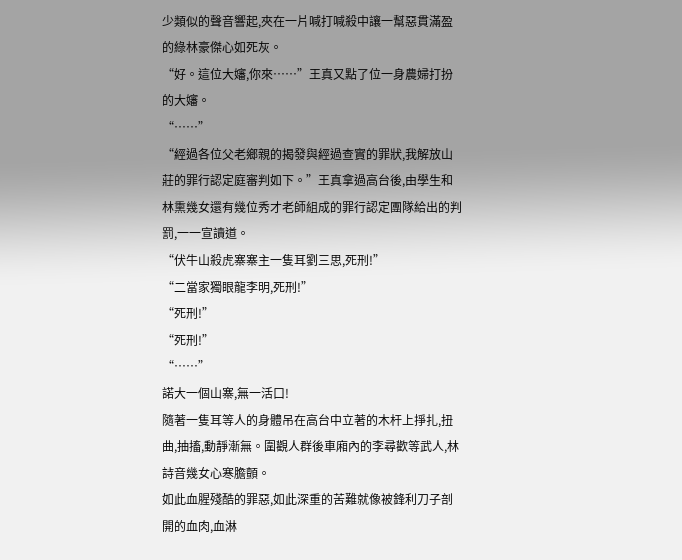少類似的聲音響起,夾在一片喊打喊殺中讓一幫惡貫滿盈的綠林豪傑心如死灰。
“好。這位大嬸,你來……”王真又點了位一身農婦打扮的大嬸。
“……”
“經過各位父老鄉親的揭發與經過查實的罪狀,我解放山莊的罪行認定庭審判如下。”王真拿過高台後,由學生和林熏幾女還有幾位秀才老師組成的罪行認定團隊給出的判罰,一一宣讀道。
“伏牛山殺虎寨寨主一隻耳劉三思,死刑!”
“二當家獨眼龍李明,死刑!”
“死刑!”
“死刑!”
“……”
諾大一個山寨,無一活口!
隨著一隻耳等人的身體吊在高台中立著的木杆上掙扎,扭曲,抽搐,動靜漸無。圍觀人群後車廂內的李尋歡等武人,林詩音幾女心寒膽顫。
如此血腥殘酷的罪惡,如此深重的苦難就像被鋒利刀子剖開的血肉,血淋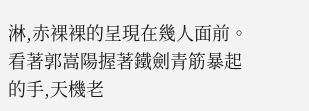淋,赤裸裸的呈現在幾人面前。
看著郭嵩陽握著鐵劍青筋暴起的手,天機老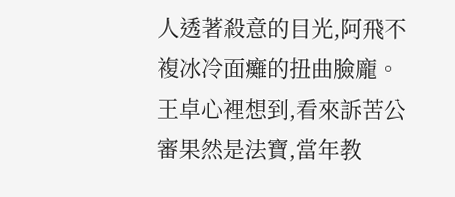人透著殺意的目光,阿飛不複冰冷面癱的扭曲臉龐。王卓心裡想到,看來訴苦公審果然是法寶,當年教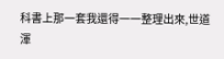科書上那一套我還得一一整理出來,世道渾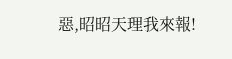惡,昭昭天理我來報!